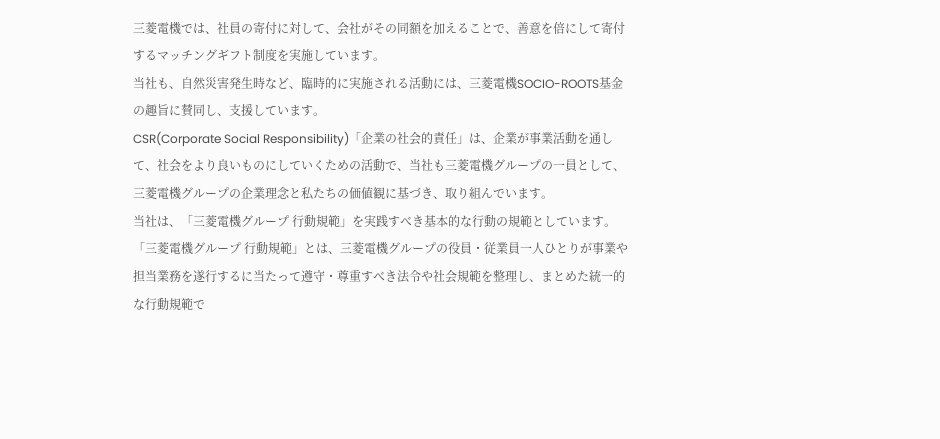三菱電機では、社員の寄付に対して、会社がその同額を加えることで、善意を倍にして寄付するマッチングギフト制度を実施しています。
当社も、自然災害発生時など、臨時的に実施される活動には、三菱電機SOCIO-ROOTS基金の趣旨に賛同し、支援しています。
CSR(Corporate Social Responsibility)「企業の社会的責任」は、企業が事業活動を通して、社会をより良いものにしていくための活動で、当社も三菱電機グループの一員として、三菱電機グループの企業理念と私たちの価値観に基づき、取り組んでいます。
当社は、「三菱電機グループ 行動規範」を実践すべき基本的な行動の規範としています。「三菱電機グループ 行動規範」とは、三菱電機グループの役員・従業員一人ひとりが事業や担当業務を遂行するに当たって遵守・尊重すべき法令や社会規範を整理し、まとめた統一的な行動規範で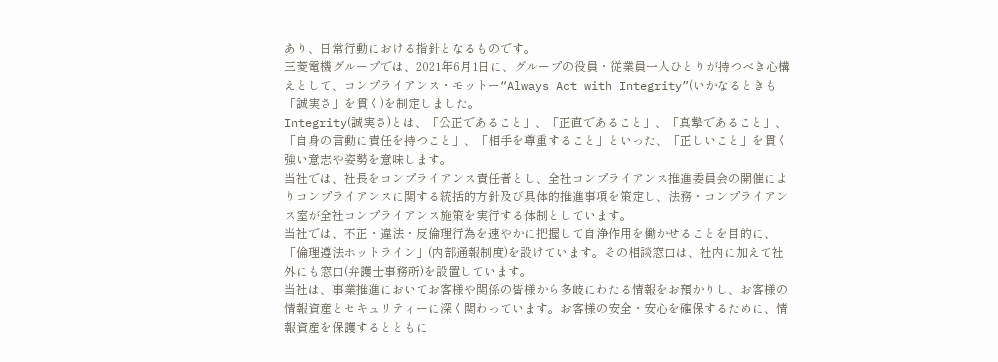あり、日常行動における指針となるものです。
三菱電機グループでは、2021年6月1日に、グループの役員・従業員一人ひとりが持つべき心構えとして、コンプライアンス・モットー“Always Act with Integrity”(いかなるときも「誠実さ」を貫く)を制定しました。
Integrity(誠実さ)とは、「公正であること」、「正直であること」、「真摯であること」、「自身の言動に責任を持つこと」、「相手を尊重すること」といった、「正しいこと」を貫く強い意志や姿勢を意味します。
当社では、社長をコンプライアンス責任者とし、全社コンプライアンス推進委員会の開催によりコンプライアンスに関する統括的方針及び具体的推進事項を策定し、法務・コンプライアンス室が全社コンプライアンス施策を実行する体制としています。
当社では、不正・違法・反倫理行為を速やかに把握して自浄作用を働かせることを目的に、「倫理遵法ホットライン」(内部通報制度)を設けています。その相談窓口は、社内に加えて社外にも窓口(弁護士事務所)を設置しています。
当社は、事業推進においてお客様や関係の皆様から多岐にわたる情報をお預かりし、お客様の情報資産とセキュリティーに深く関わっています。お客様の安全・安心を確保するために、情報資産を保護するとともに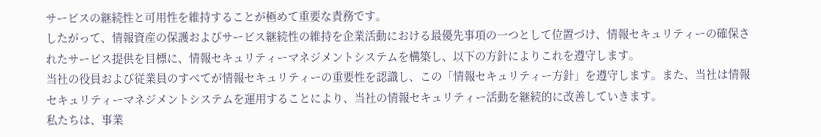サービスの継続性と可用性を維持することが極めて重要な責務です。
したがって、情報資産の保護およびサービス継続性の維持を企業活動における最優先事項の一つとして位置づけ、情報セキュリティーの確保されたサービス提供を目標に、情報セキュリティーマネジメントシステムを構築し、以下の方針によりこれを遵守します。
当社の役員および従業員のすべてが情報セキュリティーの重要性を認識し、この「情報セキュリティー方針」を遵守します。また、当社は情報セキュリティーマネジメントシステムを運用することにより、当社の情報セキュリティー活動を継続的に改善していきます。
私たちは、事業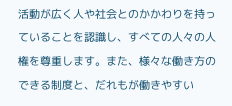活動が広く人や社会とのかかわりを持っていることを認識し、すべての人々の人権を尊重します。また、様々な働き方のできる制度と、だれもが働きやすい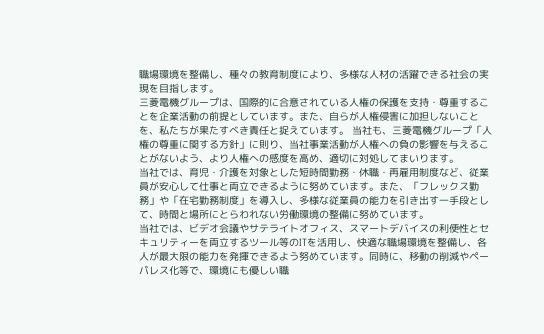職場環境を整備し、種々の教育制度により、多様な人材の活躍できる社会の実現を目指します。
三菱電機グループは、国際的に合意されている人権の保護を支持・尊重することを企業活動の前提としています。また、自らが人権侵害に加担しないことを、私たちが果たすべき責任と捉えています。 当社も、三菱電機グループ「人権の尊重に関する方針」に則り、当社事業活動が人権への負の影響を与えることがないよう、より人権への感度を高め、適切に対処してまいります。
当社では、育児・介護を対象とした短時間勤務・休職・再雇用制度など、従業員が安心して仕事と両立できるように努めています。また、「フレックス勤務」や「在宅勤務制度」を導入し、多様な従業員の能力を引き出す一手段として、時間と場所にとらわれない労働環境の整備に努めています。
当社では、ビデオ会議やサテライトオフィス、スマートデバイスの利便性とセキュリティーを両立するツール等のITを活用し、快適な職場環境を整備し、各人が最大限の能力を発揮できるよう努めています。同時に、移動の削減やペーパレス化等で、環境にも優しい職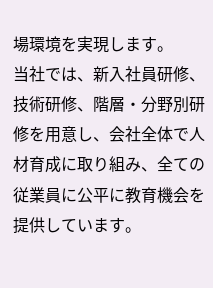場環境を実現します。
当社では、新入社員研修、技術研修、階層・分野別研修を用意し、会社全体で人材育成に取り組み、全ての従業員に公平に教育機会を提供しています。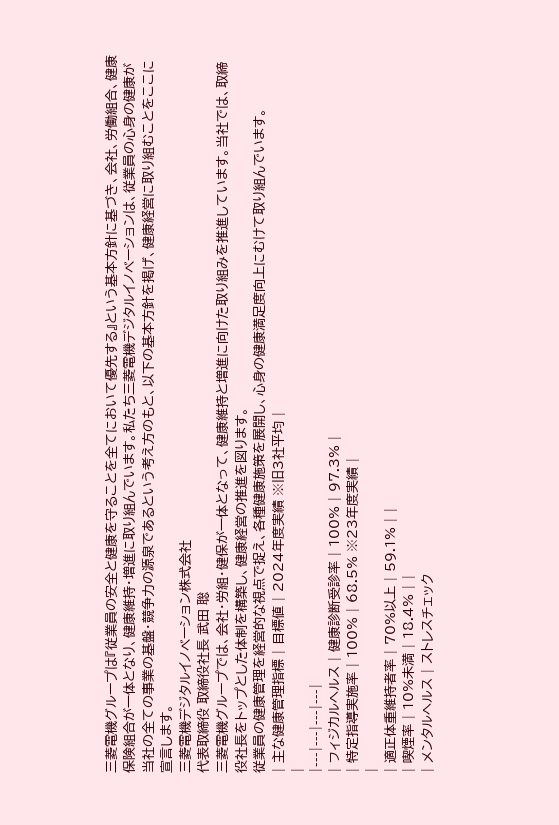三菱電機グループは『従業員の安全と健康を守ることを全てにおいて優先する』という基本方針に基づき、会社、労働組合、健康保険組合が一体となり、健康維持・増進に取り組んでいます。私たち三菱電機デジタルイノベーションは、従業員の心身の健康が当社の全ての事業の基盤・競争力の源泉であるという考え方のもと、以下の基本方針を掲げ、健康経営に取り組むことをここに宣言します。
三菱電機デジタルイノベーション株式会社
代表取締役 取締役社長 武田 聡
三菱電機グループでは、会社・労組・健保が一体となって、健康維持と増進に向けた取り組みを推進しています。当社では、取締役社長をトップとした体制を構築し、健康経営の推進を図ります。
従業員の健康管理を経営的な視点で捉え、各種健康施策を展開し、心身の健康満足度向上にむけて取り組んでいます。
| 主な健康管理指標 | 目標値 | 2024年度実績 ※旧3社平均 |
|
|---|---|---|---|
| フィジカルヘルス | 健康診断受診率 | 100% | 97.3% |
| 特定指導実施率 | 100% | 68.5% ※23年度実績 |
|
| 適正体重維持者率 | 70%以上 | 59.1% | |
| 喫煙率 | 10%未満 | 18.4% | |
| メンタルヘルス | ストレスチェック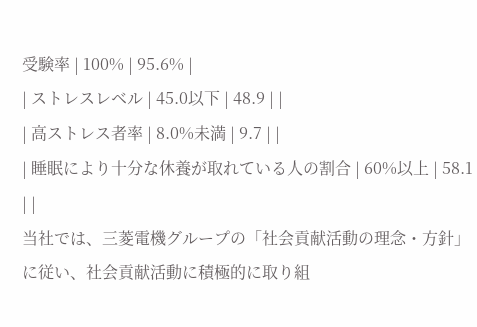受験率 | 100% | 95.6% |
| ストレスレベル | 45.0以下 | 48.9 | |
| 高ストレス者率 | 8.0%未満 | 9.7 | |
| 睡眠により十分な休養が取れている人の割合 | 60%以上 | 58.1 | |
当社では、三菱電機グループの「社会貢献活動の理念・方針」に従い、社会貢献活動に積極的に取り組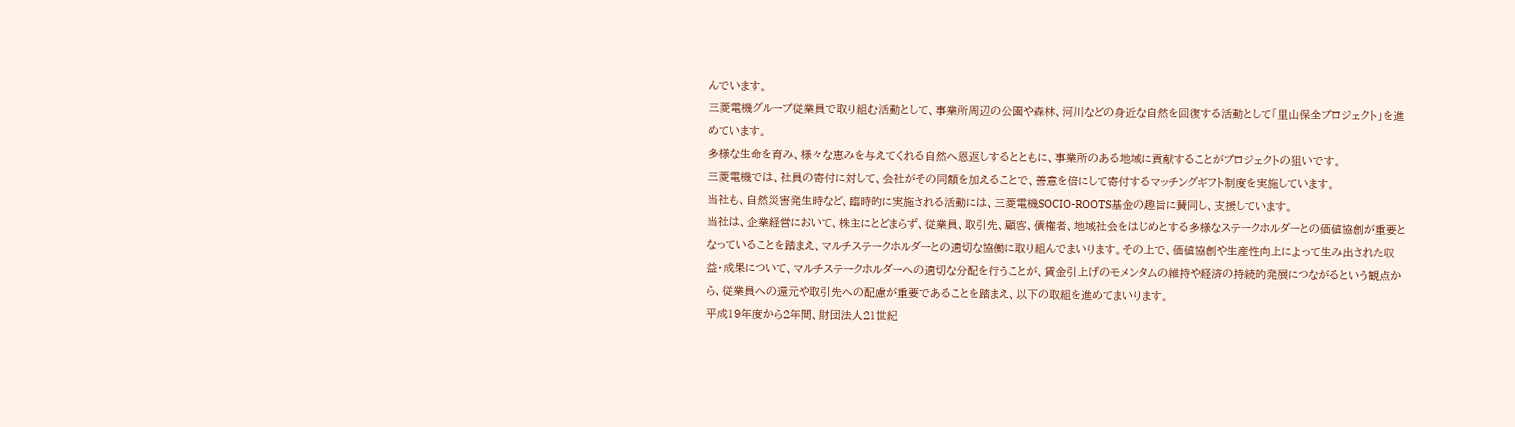んでいます。
三菱電機グループ従業員で取り組む活動として、事業所周辺の公園や森林、河川などの身近な自然を回復する活動として「里山保全プロジェクト」を進めています。
多様な生命を育み、様々な恵みを与えてくれる自然へ恩返しするとともに、事業所のある地域に貢献することがプロジェクトの狙いです。
三菱電機では、社員の寄付に対して、会社がその同額を加えることで、善意を倍にして寄付するマッチングギフト制度を実施しています。
当社も、自然災害発生時など、臨時的に実施される活動には、三菱電機SOCIO-ROOTS基金の趣旨に賛同し、支援しています。
当社は、企業経営において、株主にとどまらず、従業員、取引先、顧客、債権者、地域社会をはじめとする多様なステークホルダーとの価値協創が重要となっていることを踏まえ、マルチステークホルダーとの適切な協働に取り組んでまいります。その上で、価値協創や生産性向上によって生み出された収益・成果について、マルチステークホルダーへの適切な分配を行うことが、賃金引上げのモメンタムの維持や経済の持続的発展につながるという観点から、従業員への還元や取引先への配慮が重要であることを踏まえ、以下の取組を進めてまいります。
平成19年度から2年間、財団法人21世紀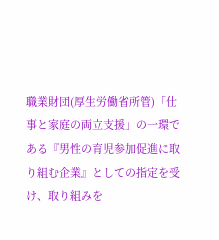職業財団(厚生労働省所管)「仕事と家庭の両立支援」の一環である『男性の育児参加促進に取り組む企業』としての指定を受け、取り組みを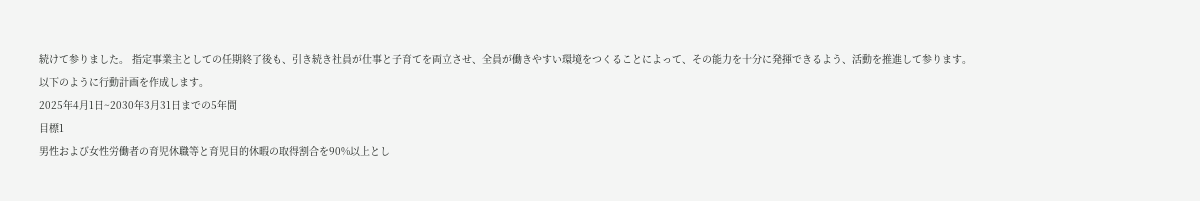続けて参りました。 指定事業主としての任期終了後も、引き続き社員が仕事と子育てを両立させ、全員が働きやすい環境をつくることによって、その能力を十分に発揮できるよう、活動を推進して参ります。
以下のように行動計画を作成します。
2025年4月1日~2030年3月31日までの5年間
目標1
男性および女性労働者の育児休職等と育児目的休暇の取得割合を90%以上とし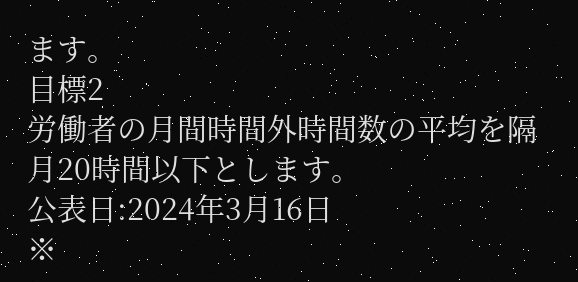ます。
目標2
労働者の月間時間外時間数の平均を隔月20時間以下とします。
公表日:2024年3月16日
※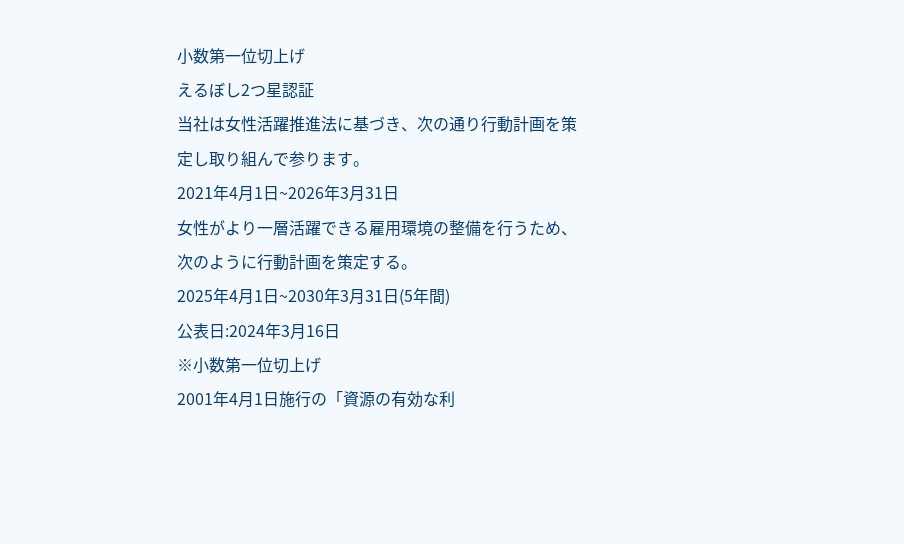小数第一位切上げ
えるぼし2つ星認証
当社は女性活躍推進法に基づき、次の通り行動計画を策定し取り組んで参ります。
2021年4月1日~2026年3月31日
女性がより一層活躍できる雇用環境の整備を行うため、次のように行動計画を策定する。
2025年4月1日~2030年3月31日(5年間)
公表日:2024年3月16日
※小数第一位切上げ
2001年4月1日施行の「資源の有効な利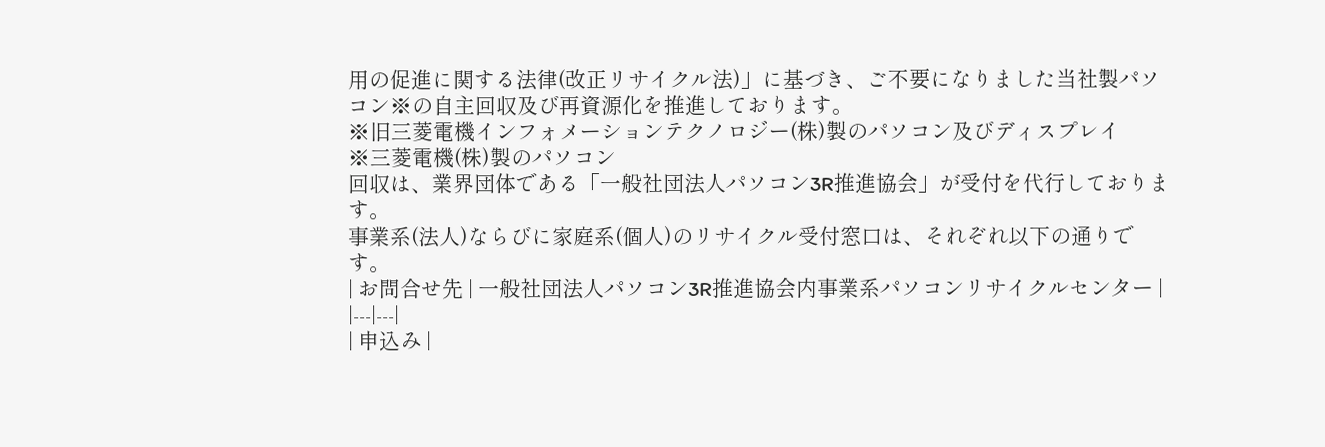用の促進に関する法律(改正リサイクル法)」に基づき、ご不要になりました当社製パソコン※の自主回収及び再資源化を推進しております。
※旧三菱電機インフォメーションテクノロジー(株)製のパソコン及びディスプレイ
※三菱電機(株)製のパソコン
回収は、業界団体である「一般社団法人パソコン3R推進協会」が受付を代行しております。
事業系(法人)ならびに家庭系(個人)のリサイクル受付窓口は、それぞれ以下の通りです。
| お問合せ先 | 一般社団法人パソコン3R推進協会内事業系パソコンリサイクルセンター |
|---|---|
| 申込み |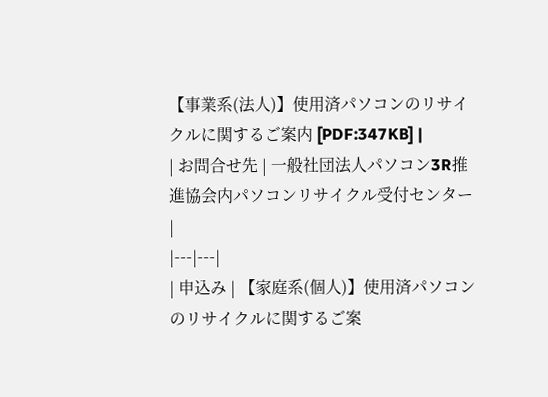【事業系(法人)】使用済パソコンのリサイクルに関するご案内 [PDF:347KB] |
| お問合せ先 | 一般社団法人パソコン3R推進協会内パソコンリサイクル受付センター |
|---|---|
| 申込み | 【家庭系(個人)】使用済パソコンのリサイクルに関するご案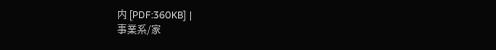内 [PDF:360KB] |
事業系/家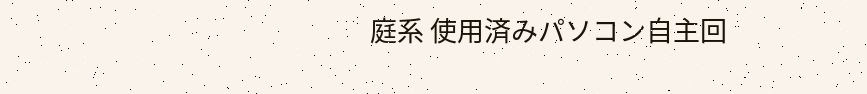庭系 使用済みパソコン自主回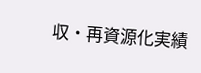収・再資源化実績